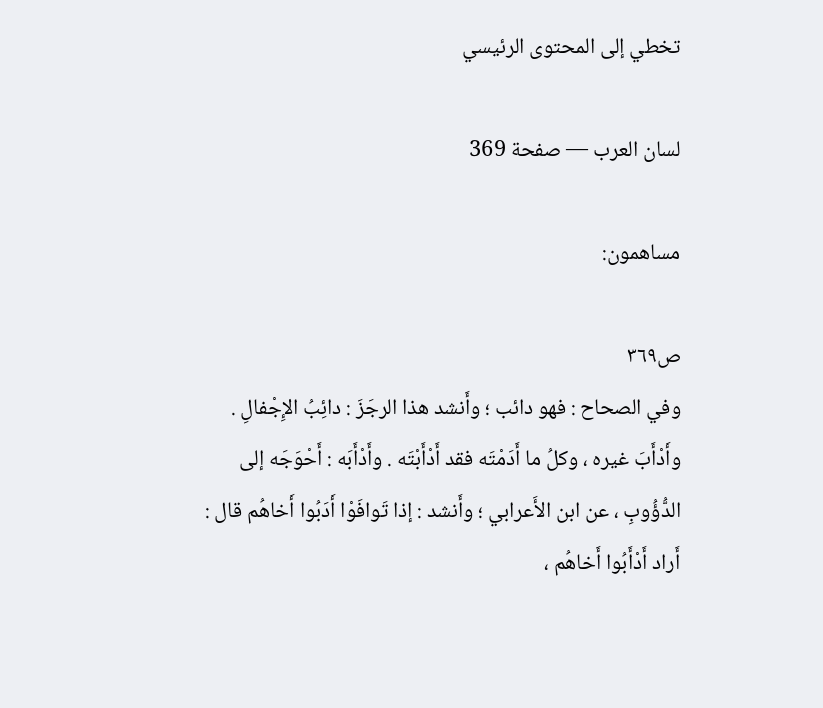تخطي إلى المحتوى الرئيسي

لسان العرب — صفحة 369

مساهمون:

ص٣٦٩
وفي الصحاح : فهو دائب ؛ وأَنشد هذا الرجَزَ : دائِبُ الإِجْفالِ . وأَدْأَبَ غيره ، وكلُ ما أَدَمْتَه فقد أَدْأَبْتَه . وأَدْأَبَه : أَحْوَجَه إلى الدُّؤُوبِ ، عن ابن الأَعرابي ؛ وأَنشد : إذا تَوافَوْا أَدَبُوا أَخاهُم قال : أَراد أَدْأَبُوا أَخاهُم ،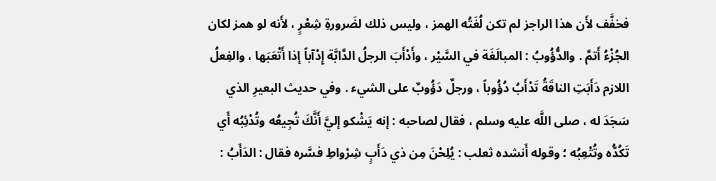فخفَّف لأَن هذا الراجز لم تكن لُغَتُه الهمز ، وليس ذلك لضَرورةِ شِعْرٍ ، لأَنه لو همز لكان الجُزْءُ أَتمَّ . والدُّؤُوبُ : المبالَغَة في السَّيْر ، وأَدْأَبَ الرجلُ الدَّابَّة إِدْآباً إذا أَتْعَبَها ، والفِعلُ اللازم دَأَبَتِ الناقَةُ تَدْأَبُ دُؤُوباً ، ورجلٌ دَؤُوبٌ على الشيء . وفي حديث البعيرِ الذي سَجَدَ له ، صلى اللَّه عليه وسلم ، فقال لصاحبه : إنه يَشْكو إليَّ أَنَّكَ تُجِيعُه وتُدْئِبُه أَي تَكُدُّه وتُتْعِبُه ؛ وقوله أَنشده ثعلب : يُلِحْنَ مِن ذي دَأَبٍ شِرْواطِ فسَّره فقال : الدَأَبُ :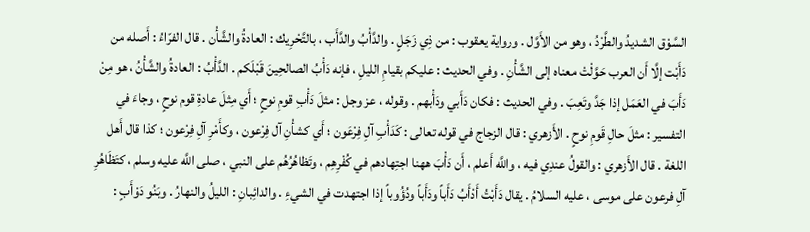السَّوْق الشديدُ والطَّرْدُ ، وهو من الأَوَّل . ورواية يعقوب : من ذِي زَجَلٍ . والدَّأْبُ والدَّأَب ، بالتَّحْرِيك : العادةُ والشَّأْن . قال الفرّاءُ : أَصله من دَأَبْت إلَّا أَن العرب حَوَّلْتْ معناه إلى الشَّأْنِ . وفي الحديث : عليكم بقيامِ الليلِ ، فإنه دَأْبُ الصالحِينَ قَبْلَكم . الدَّأْبُ : العادةُ والشَّأْنُ ، هو مِنْ دَأَبَ في العَمَل إذا جَدَّ وتَعِبَ . وفي الحديث : فكان دَأَبي ودَأْبهم . وقوله ، عز وجل : مثلَ دَأْبِ قومِ نوحٍ ؛ أَي مِثلَ عادةِ قوم نوحٍ ، وجاءَ في التفسير : مثلَ حالِ قَومِ نوحٍ . الأَزهري : قال الزجاج في قوله تعالى : كَدَأْبِ آلِ فِرْعَون ؛ أَي كشأْنِ آل فِرْعون ، وكأَمْرِ آلِ فِرْعون ؛ كذا قال أَهل اللغة . قال الأَزهري : والقولُ عندِي فيه ، واللَّه أَعلم ، أَن دَأْبَ ههنا اجتِهادهم في كُفْرِهِم ، وتَظاهُرُهُم على النبي ، صلى اللَّه عليه وسلم ، كتَظَاهُرِ آلِ فرعون على موسى ، عليه السلامُ . يقال دَأَبْتُ أَدْأَبُ دَأَباً ودَأَباً ودُؤُوباً إذا اجتهدت في الشيءِ . والدائِبانِ : الليلُ والنهارُ . وبَنُو دَوْأَبٍ :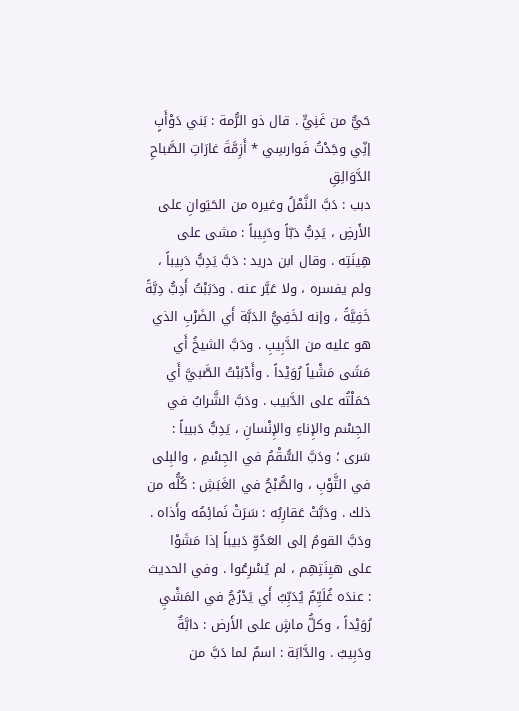حَيٌّ من غَنِيٍّ . قال ذو الرُّمة : بَني دَوْأَبٍ إنِّي وجَدْتُ فَوارسِي * أَزِمَّةَ غارَاتِ الصَّباحِ الدَّوَالِقِ
دبب : دَبَّ النَّمْلُ وغيره من الحَيَوانِ على الأَرضِ ، يَدِبُّ دَبّاً ودَبِيباً : مشى على هِينَتِه . وقال ابن دريد : دَبَّ يَدِبُّ دَبِيباً ، ولم يفسره ، ولا عَبَّر عنه . ودَبَبْتُ أَدِبُّ دِبَّةً خَفِيَّةً ، وإنه لخَفِيُّ الدَبَّة أَي الضَرْبِ الذي هو عليه من الدَّبِيبِ . ودَبَّ الشيخُ أَي مَشَى مَشْياً رُوَيْداً . وأَدْبَبْتُ الصَّبيَّ أَي حَمَلْتُه على الدَّبيب . ودَبَّ الشَّرابُ في الجِسْم والإِناءِ والإِنْسانِ ، يَدِبُّ دَبيباً : سَرى ؛ ودَبَّ السُّقْمُ في الجِسْمِ ، والبِلى في الثَّوْبِ ، والصُّبْحُ في الغَبَشِ : كُلُّه من ذلك . ودَبَّتْ عَقارِبُه : سَرَتْ نَمائِمُه وأَذاه . ودَبَّ القومُ إلى العَدُوِّ دَبيباً إذا مَشَوْا على هيِنَتِهِم ، لم يُسْرِعُوا . وفي الحديث : عندَه غُلَيِّمٌ يُدَبِّبُ أَي يَدْرُجُ في المَشْيِ رُوَيْداً ، وكلُّ ماشٍ على الأَرض : دابَّةٌ ودَبِيبٌ . والدَّابَة : اسمٌ لما دَبَّ من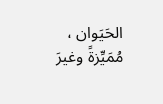الحَيَوان ، مُمَيِّزةً وغيرَ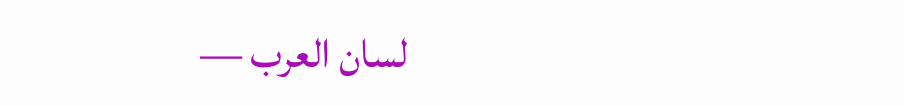لسان العرب —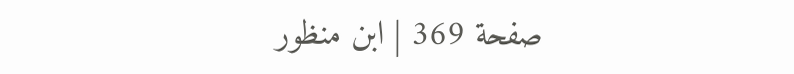صفحة 369 | ابن منظور